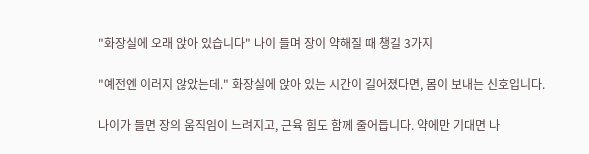"화장실에 오래 앉아 있습니다" 나이 들며 장이 약해질 때 챙길 3가지

"예전엔 이러지 않았는데." 화장실에 앉아 있는 시간이 길어졌다면, 몸이 보내는 신호입니다.

나이가 들면 장의 움직임이 느려지고, 근육 힘도 함께 줄어듭니다. 약에만 기대면 나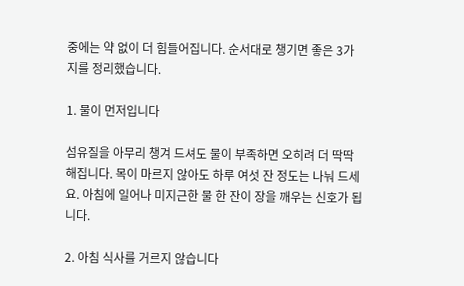중에는 약 없이 더 힘들어집니다. 순서대로 챙기면 좋은 3가지를 정리했습니다.

1. 물이 먼저입니다

섬유질을 아무리 챙겨 드셔도 물이 부족하면 오히려 더 딱딱해집니다. 목이 마르지 않아도 하루 여섯 잔 정도는 나눠 드세요. 아침에 일어나 미지근한 물 한 잔이 장을 깨우는 신호가 됩니다.

2. 아침 식사를 거르지 않습니다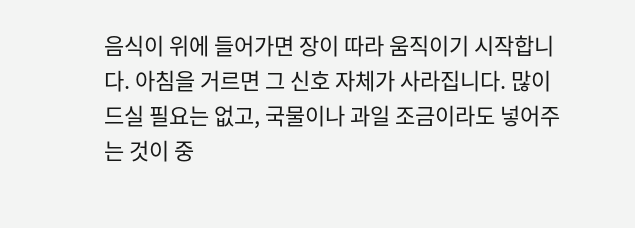음식이 위에 들어가면 장이 따라 움직이기 시작합니다. 아침을 거르면 그 신호 자체가 사라집니다. 많이 드실 필요는 없고, 국물이나 과일 조금이라도 넣어주는 것이 중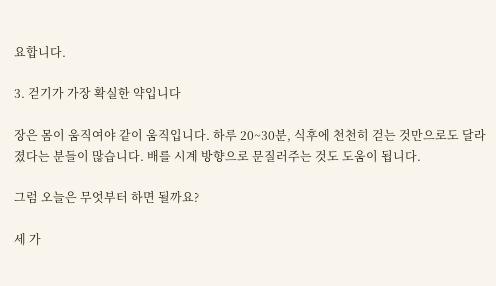요합니다.

3. 걷기가 가장 확실한 약입니다

장은 몸이 움직여야 같이 움직입니다. 하루 20~30분, 식후에 천천히 걷는 것만으로도 달라졌다는 분들이 많습니다. 배를 시계 방향으로 문질러주는 것도 도움이 됩니다.

그럼 오늘은 무엇부터 하면 될까요?

세 가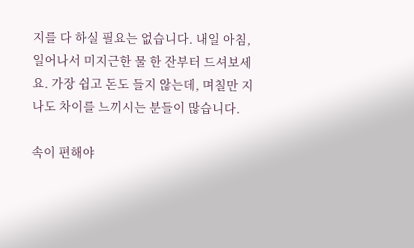지를 다 하실 필요는 없습니다. 내일 아침, 일어나서 미지근한 물 한 잔부터 드셔보세요. 가장 쉽고 돈도 들지 않는데, 며칠만 지나도 차이를 느끼시는 분들이 많습니다.

속이 편해야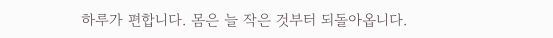하루가 편합니다. 몸은 늘 작은 것부터 되돌아옵니다.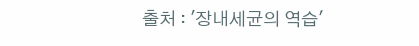출처 : '장내세균의 역습'